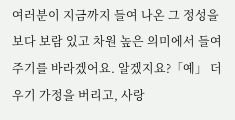여러분이 지금까지 들여 나온 그 정성을 보다 보람 있고 차원 높은 의미에서 들여 주기를 바라겠어요. 알겠지요?「예」 더우기 가정을 버리고, 사랑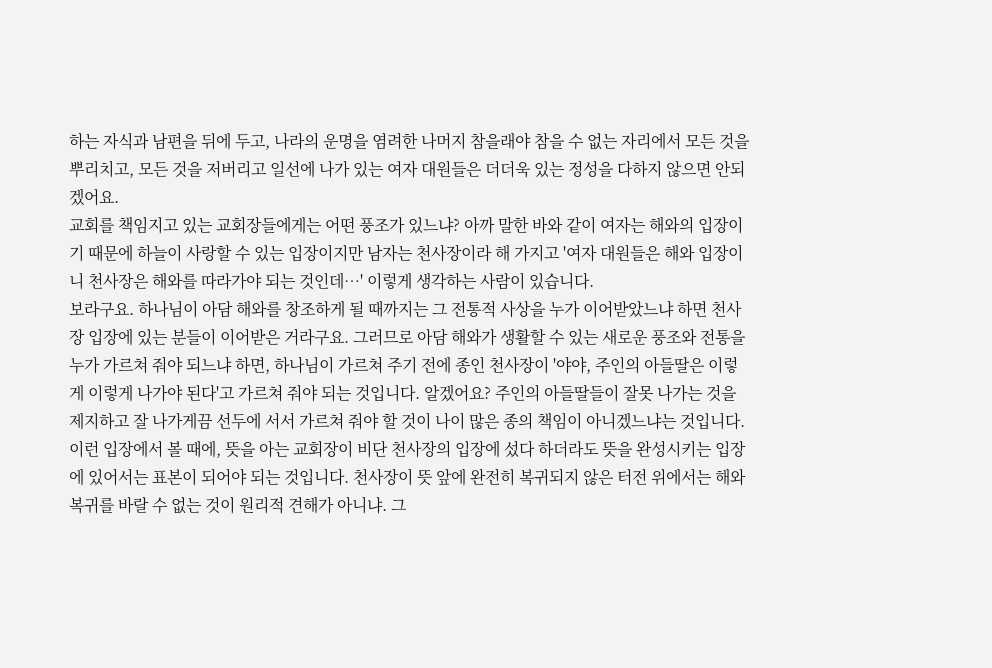하는 자식과 남편을 뒤에 두고, 나라의 운명을 염려한 나머지 참을래야 참을 수 없는 자리에서 모든 것을 뿌리치고, 모든 것을 저버리고 일선에 나가 있는 여자 대원들은 더더욱 있는 정성을 다하지 않으면 안되겠어요.
교회를 책임지고 있는 교회장들에게는 어떤 풍조가 있느냐? 아까 말한 바와 같이 여자는 해와의 입장이기 때문에 하늘이 사랑할 수 있는 입장이지만 남자는 천사장이라 해 가지고 '여자 대원들은 해와 입장이니 천사장은 해와를 따라가야 되는 것인데…' 이렇게 생각하는 사람이 있습니다.
보라구요. 하나님이 아담 해와를 창조하게 될 때까지는 그 전통적 사상을 누가 이어받았느냐 하면 천사장 입장에 있는 분들이 이어받은 거라구요. 그러므로 아담 해와가 생활할 수 있는 새로운 풍조와 전통을 누가 가르쳐 줘야 되느냐 하면, 하나님이 가르쳐 주기 전에 종인 천사장이 '야야, 주인의 아들딸은 이렇게 이렇게 나가야 된다'고 가르쳐 줘야 되는 것입니다. 알겠어요? 주인의 아들딸들이 잘못 나가는 것을 제지하고 잘 나가게끔 선두에 서서 가르쳐 줘야 할 것이 나이 많은 종의 책임이 아니겠느냐는 것입니다.
이런 입장에서 볼 때에, 뜻을 아는 교회장이 비단 천사장의 입장에 섰다 하더라도 뜻을 완성시키는 입장에 있어서는 표본이 되어야 되는 것입니다. 천사장이 뜻 앞에 완전히 복귀되지 않은 터전 위에서는 해와 복귀를 바랄 수 없는 것이 원리적 견해가 아니냐. 그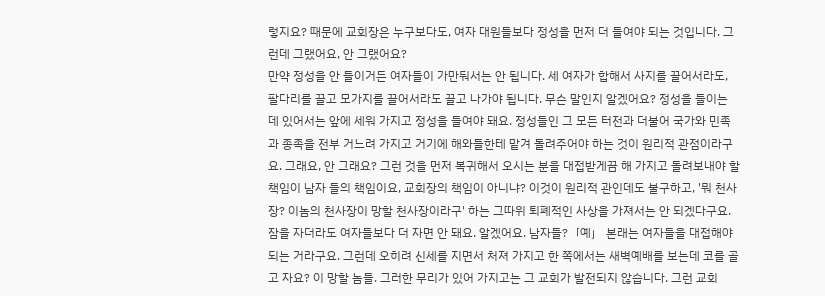렇지요? 때문에 교회장은 누구보다도, 여자 대원들보다 정성을 먼저 더 들여야 되는 것입니다. 그런데 그랬어요, 안 그랬어요?
만약 정성을 안 들이거든 여자들이 가만둬서는 안 됩니다. 세 여자가 합해서 사지를 끌어서라도, 팔다리를 끌고 모가지를 끌어서라도 끌고 나가야 됩니다. 무슨 말인지 알겠어요? 정성을 들이는 데 있어서는 앞에 세워 가지고 정성을 들여야 돼요. 정성들인 그 모든 터전과 더불어 국가와 민족과 종족을 전부 거느려 가지고 거기에 해와들한테 맡겨 돌려주어야 하는 것이 원리적 관점이라구요. 그래요, 안 그래요? 그런 것을 먼저 복귀해서 오시는 분을 대접받게끔 해 가지고 돌려보내야 할 책임이 남자 들의 책임이요, 교회장의 책임이 아니냐? 이것이 원리적 관인데도 불구하고, '뭐 천사장? 이놈의 천사장이 망할 천사장이라구' 하는 그따위 퇴폐적인 사상을 가져서는 안 되겠다구요.
잠을 자더라도 여자들보다 더 자면 안 돼요. 알겠어요. 남자들?「예」 본래는 여자들을 대접해야 되는 거라구요. 그런데 오히려 신세를 지면서 처져 가지고 한 쪽에서는 새벽예배를 보는데 코를 골고 자요? 이 망할 놈들. 그러한 무리가 있어 가지고는 그 교회가 발전되지 않습니다. 그런 교회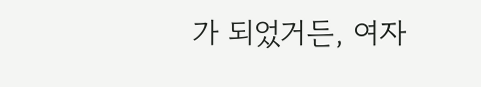가 되었거든, 여자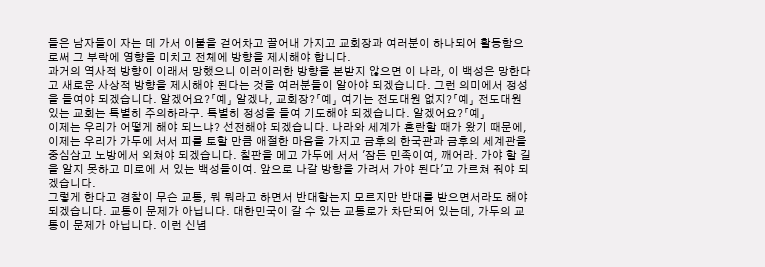들은 남자들이 자는 데 가서 이불을 걷어차고 끌어내 가지고 교회장과 여러분이 하나되어 활동함으로써 그 부락에 영향을 미치고 전체에 방향을 제시해야 합니다.
과거의 역사적 방향이 이래서 망했으니 이러이러한 방향을 본받지 않으면 이 나라, 이 백성은 망한다고 새로운 사상적 방향을 제시해야 된다는 것을 여러분들이 알아야 되겠습니다. 그런 의미에서 정성을 들여야 되겠습니다. 알겠어요?「예」 알겠나, 교회장?「예」 여기는 전도대원 없지?「예」 전도대원 있는 교회는 특별히 주의하라구. 특별히 정성을 들여 기도해야 되겠습니다. 알겠어요?「예」
이제는 우리가 어떻게 해야 되느냐? 선전해야 되겠습니다. 나라와 세계가 혼란할 때가 왔기 때문에, 이제는 우리가 가두에 서서 피를 토할 만큼 애절한 마음을 가지고 금후의 한국관과 금후의 세계관을 중심삼고 노방에서 외쳐야 되겠습니다. 칠판을 메고 가두에 서서 '잠든 민족이여, 깨어라. 가야 할 길을 알지 못하고 미로에 서 있는 백성들이여. 앞으로 나갈 방향을 가려서 가야 된다'고 가르쳐 줘야 되겠습니다.
그렇게 한다고 경찰이 무슨 교통, 뭐 뭐라고 하면서 반대할는지 모르지만 반대를 받으면서라도 해야 되겠습니다. 교통이 문제가 아닙니다. 대한민국이 갈 수 있는 교통로가 차단되어 있는데, 가두의 교통이 문제가 아닙니다. 이런 신념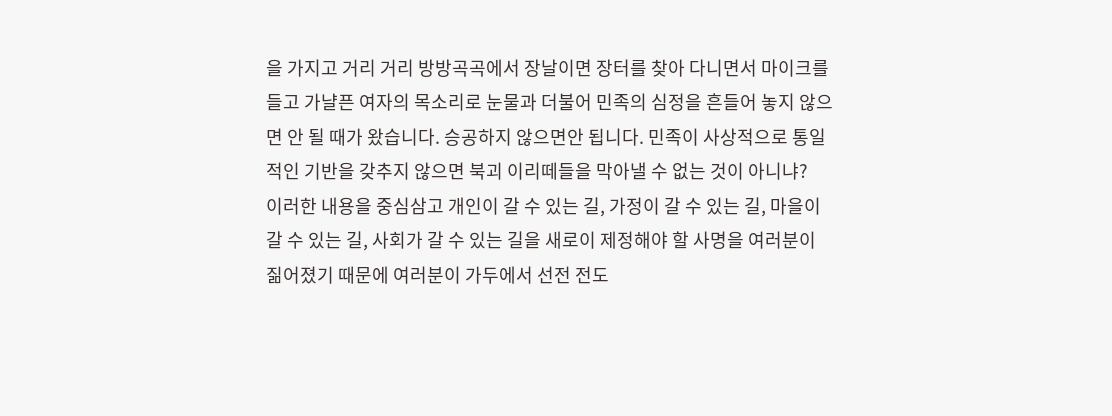을 가지고 거리 거리 방방곡곡에서 장날이면 장터를 찾아 다니면서 마이크를 들고 가냘픈 여자의 목소리로 눈물과 더불어 민족의 심정을 흔들어 놓지 않으면 안 될 때가 왔습니다. 승공하지 않으면안 됩니다. 민족이 사상적으로 통일적인 기반을 갖추지 않으면 북괴 이리떼들을 막아낼 수 없는 것이 아니냐?
이러한 내용을 중심삼고 개인이 갈 수 있는 길, 가정이 갈 수 있는 길, 마을이 갈 수 있는 길, 사회가 갈 수 있는 길을 새로이 제정해야 할 사명을 여러분이 짊어졌기 때문에 여러분이 가두에서 선전 전도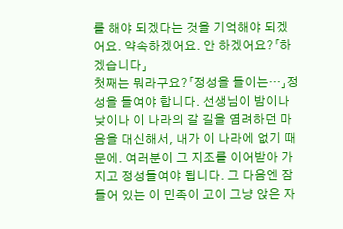를 해야 되겠다는 것을 기억해야 되겠어요. 약속하겠어요. 안 하겠어요?「하겠습니다」
첫째는 뭐라구요?「정성을 들이는…」정성을 들여야 합니다. 선생님이 밤이나 낮이나 이 나라의 갈 길을 염려하던 마음을 대신해서, 내가 이 나라에 없기 때문에. 여러분이 그 지조를 이어받아 가지고 정성들여야 됩니다. 그 다음엔 잠들어 있는 이 민족이 고이 그냥 앉은 자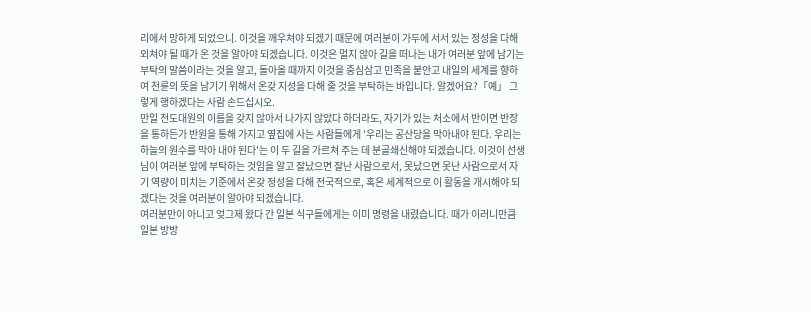리에서 망하게 되었으니. 이것을 깨우쳐야 되겠기 때문에 여러분이 가두에 서서 있는 정성을 다해 외쳐야 될 때가 온 것을 알아야 되겠습니다. 이것은 멀지 않아 길을 떠나는 내가 여러분 앞에 남기는 부탁의 말씀이라는 것을 알고, 돌아올 때까지 이것을 중심삼고 민족을 붙안고 내일의 세계를 향하여 천륜의 뜻을 남기기 위해서 온갖 지성을 다해 줄 것을 부탁하는 바입니다. 알겠어요?「예」 그렇게 행하겠다는 사람 손드십시오.
만일 전도대원의 이름을 갖지 않아서 나가지 않았다 하더라도, 자기가 있는 처소에서 반이면 반장을 통하든가 반원을 통해 가지고 옆집에 사는 사람들에게 '우리는 공산당을 막아내야 된다. 우리는 하늘의 원수를 막아 내야 된다'는 이 두 길을 가르쳐 주는 데 분골쇄신해야 되겠습니다. 이것이 선생님이 여러분 앞에 부탁하는 것임을 알고 잘났으면 잘난 사람으로서, 못났으면 못난 사람으로서 자기 역량이 미치는 기준에서 온갖 정성을 다해 전국적으로, 혹은 세계적으로 이 활동을 개시해야 되겠다는 것을 여러분이 알아야 되겠습니다.
여러분만이 아니고 엊그제 왔다 간 일본 식구들에게는 이미 명령을 내렸습니다. 때가 이러니만큼 일본 방방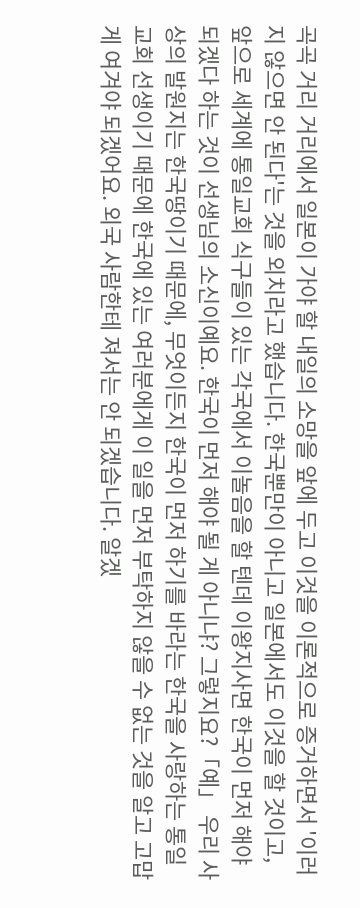곡곡 거리 거리에서 일본이 가야 할 내일의 소망을 앞에 두고 이것을 이론적으로 증거하면서 '이러지 않으면 안 된다'는 것을 외치라고 했습니다. 한국뿐만이 아니고 일본에서도 이것을 할 것이고, 앞으로 세계에 통일교회 식구들이 있는 각국에서 이놀음을 할 텐데 이왕지사면 한국이 먼저 해야 되겠다 하는 것이 선생님의 소신이예요. 한국이 먼저 해야 될 게 아니냐? 그렇지요?「예」 우리 사상의 발원지는 한국땅이기 때문에, 무엇이든지 한국이 먼저 하기를 바라는 한국을 사랑하는 통일교회 선생이기 때문에 한국에 있는 여러분에게 이 일을 먼저 부탁하지 않을 수 없는 것을 알고 고맙게 여겨야 되겠어요. 외국 사람한테 져서는 안 되겠습니다. 알겠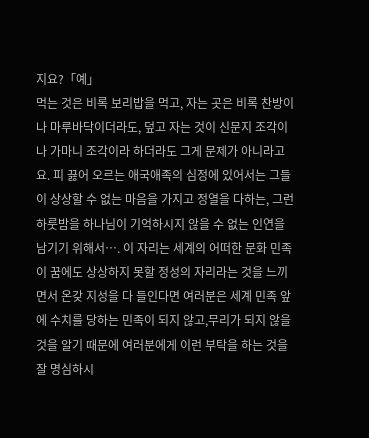지요?「예」
먹는 것은 비록 보리밥을 먹고, 자는 곳은 비록 찬방이나 마루바닥이더라도, 덮고 자는 것이 신문지 조각이나 가마니 조각이라 하더라도 그게 문제가 아니라고요. 피 끓어 오르는 애국애족의 심정에 있어서는 그들이 상상할 수 없는 마음을 가지고 정열을 다하는, 그런 하룻밤을 하나님이 기억하시지 않을 수 없는 인연을 남기기 위해서…. 이 자리는 세계의 어떠한 문화 민족이 꿈에도 상상하지 못할 정성의 자리라는 것을 느끼면서 온갖 지성을 다 들인다면 여러분은 세계 민족 앞에 수치를 당하는 민족이 되지 않고,무리가 되지 않을 것을 알기 때문에 여러분에게 이런 부탁을 하는 것을 잘 명심하시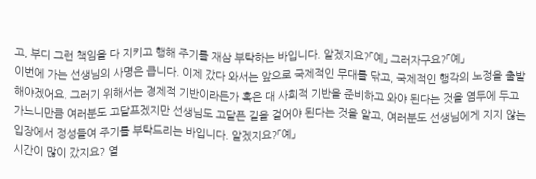고, 부디 그런 책임을 다 지키고 행해 주기를 재삼 부탁하는 바입니다. 알겠지요?「예」 그러자구요?「예」
이번에 가는 선생님의 사명은 큽니다. 이제 갔다 와서는 앞으로 국제적인 무대를 닦고, 국제적인 행각의 노정을 출발해야겠어요. 그러기 위해서는 경제적 기반이라든가 혹은 대 사회적 기반을 준비하고 와야 된다는 것을 염두에 두고 가느니만큼 여러분도 고달프겠지만 선생님도 고달픈 길을 걸어야 된다는 것을 알고, 여러분도 선생님에게 지지 않는 입장에서 정성들여 주기를 부탁드리는 바입니다. 알겠지요?「예」
시간이 많이 갔지요? 열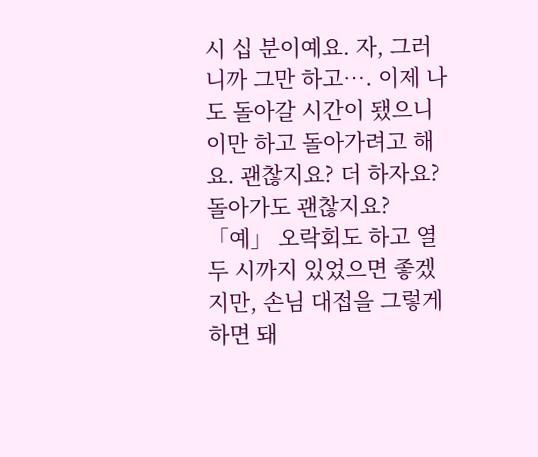시 십 분이예요. 자, 그러니까 그만 하고…. 이제 나도 돌아갈 시간이 됐으니 이만 하고 돌아가려고 해요. 괜찮지요? 더 하자요? 돌아가도 괜찮지요?「예」 오락회도 하고 열 두 시까지 있었으면 좋겠지만, 손님 대접을 그렇게 하면 돼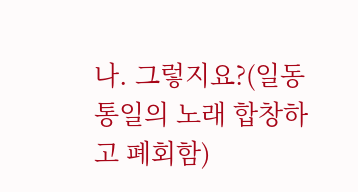나. 그렇지요?(일동 통일의 노래 합창하고 폐회함)